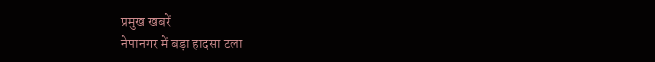प्रमुख खबरें
नेपानगर में बड़ा हादसा टला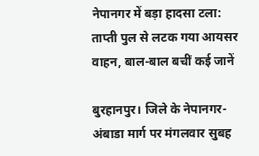नेपानगर में बड़ा हादसा टला: ताप्ती पुल से लटक गया आयसर वाहन, बाल-बाल बचीं कई जानें

बुरहानपुर। जिले के नेपानगर-अंबाडा मार्ग पर मंगलवार सुबह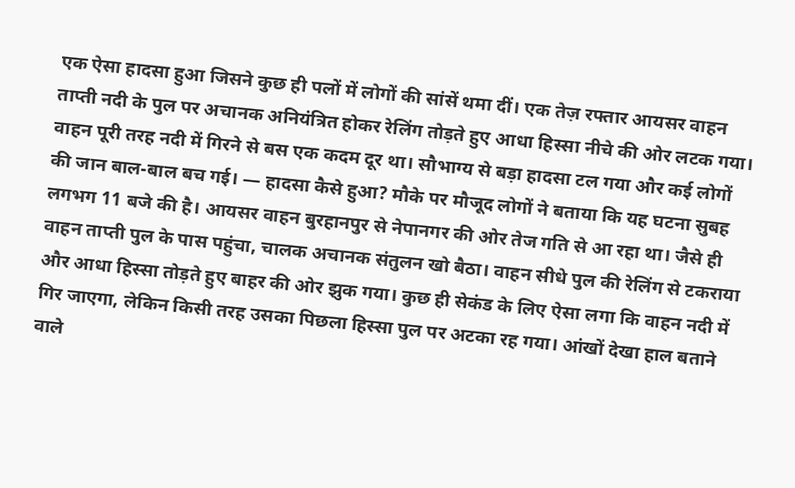एक ऐसा हादसा हुआ जिसने कुछ ही पलों में लोगों की सांसें थमा दीं। एक तेज़ रफ्तार आयसर वाहन ताप्ती नदी के पुल पर अचानक अनियंत्रित होकर रेलिंग तोड़ते हुए आधा हिस्सा नीचे की ओर लटक गया। वाहन पूरी तरह नदी में गिरने से बस एक कदम दूर था। सौभाग्य से बड़ा हादसा टल गया और कई लोगों की जान बाल-बाल बच गई। — हादसा कैसे हुआ? मौके पर मौजूद लोगों ने बताया कि यह घटना सुबह लगभग 11 बजे की है। आयसर वाहन बुरहानपुर से नेपानगर की ओर तेज गति से आ रहा था। जैसे ही वाहन ताप्ती पुल के पास पहुंचा, चालक अचानक संतुलन खो बैठा। वाहन सीधे पुल की रेलिंग से टकराया और आधा हिस्सा तोड़ते हुए बाहर की ओर झुक गया। कुछ ही सेकंड के लिए ऐसा लगा कि वाहन नदी में गिर जाएगा, लेकिन किसी तरह उसका पिछला हिस्सा पुल पर अटका रह गया। आंखों देखा हाल बताने वाले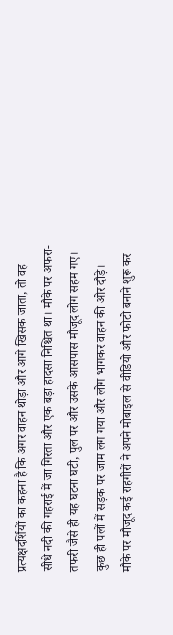प्रत्यक्षदर्शियों का कहना है कि अगर वाहन थोड़ा और आगे खिसक जाता, तो वह सीधे नदी की गहराई में जा गिरता और एक बड़ा हादसा निश्चित था। मौके पर अफरा-तफरी जैसे ही यह घटना घटी, पुल पर और उसके आसपास मौजूद लोग सहम गए। कुछ ही पलों में सड़क पर जाम लग गया और लोग भागकर वाहन की ओर दौड़े। मौके पर मौजूद कई राहगीरों ने अपने मोबाइल से वीडियो और फोटो बनाने शुरू कर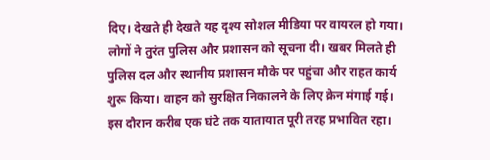दिए। देखते ही देखते यह दृश्य सोशल मीडिया पर वायरल हो गया। लोगों ने तुरंत पुलिस और प्रशासन को सूचना दी। खबर मिलते ही पुलिस दल और स्थानीय प्रशासन मौके पर पहुंचा और राहत कार्य शुरू किया। वाहन को सुरक्षित निकालने के लिए क्रेन मंगाई गई। इस दौरान करीब एक घंटे तक यातायात पूरी तरह प्रभावित रहा।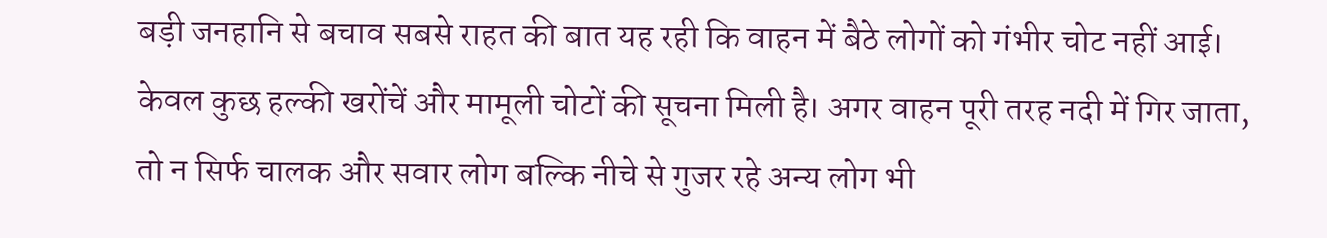बड़ी जनहानि से बचाव सबसे राहत की बात यह रही कि वाहन में बैठे लोगों को गंभीर चोट नहीं आई। केवल कुछ हल्की खरोंचें और मामूली चोटों की सूचना मिली है। अगर वाहन पूरी तरह नदी में गिर जाता, तो न सिर्फ चालक और सवार लोग बल्कि नीचे से गुजर रहे अन्य लोग भी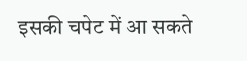इसकी चपेट में आ सकते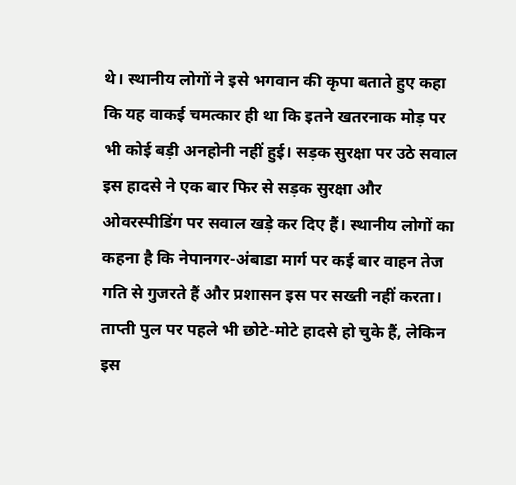थे। स्थानीय लोगों ने इसे भगवान की कृपा बताते हुए कहा कि यह वाकई चमत्कार ही था कि इतने खतरनाक मोड़ पर भी कोई बड़ी अनहोनी नहीं हुई। सड़क सुरक्षा पर उठे सवाल इस हादसे ने एक बार फिर से सड़क सुरक्षा और ओवरस्पीडिंग पर सवाल खड़े कर दिए हैं। स्थानीय लोगों का कहना है कि नेपानगर-अंबाडा मार्ग पर कई बार वाहन तेज गति से गुजरते हैं और प्रशासन इस पर सख्ती नहीं करता। ताप्ती पुल पर पहले भी छोटे-मोटे हादसे हो चुके हैं, लेकिन इस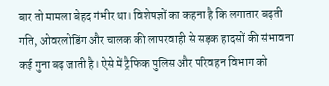बार तो मामला बेहद गंभीर था। विशेषज्ञों का कहना है कि लगातार बढ़ती गति, ओवरलोडिंग और चालक की लापरवाही से सड़क हादसों की संभावना कई गुना बढ़ जाती है। ऐसे में ट्रैफिक पुलिस और परिवहन विभाग को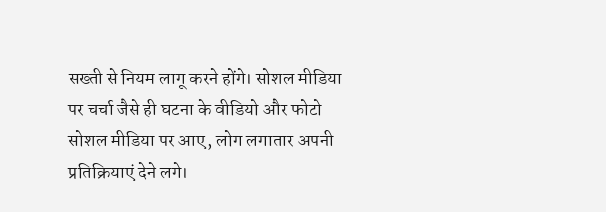सख्ती से नियम लागू करने होंगे। सोशल मीडिया पर चर्चा जैसे ही घटना के वीडियो और फोटो सोशल मीडिया पर आए, लोग लगातार अपनी प्रतिक्रियाएं देने लगे।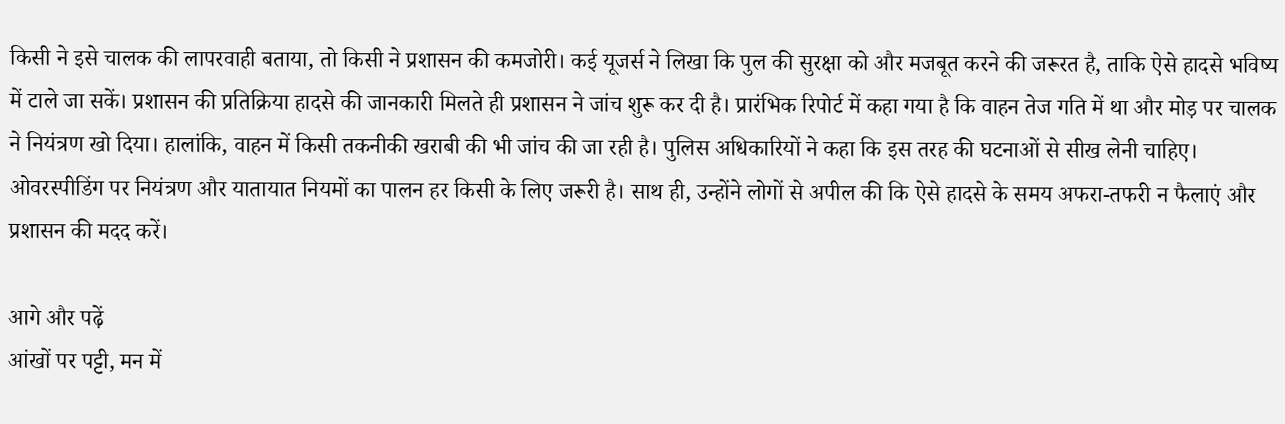किसी ने इसे चालक की लापरवाही बताया, तो किसी ने प्रशासन की कमजोरी। कई यूजर्स ने लिखा कि पुल की सुरक्षा को और मजबूत करने की जरूरत है, ताकि ऐसे हादसे भविष्य में टाले जा सकें। प्रशासन की प्रतिक्रिया हादसे की जानकारी मिलते ही प्रशासन ने जांच शुरू कर दी है। प्रारंभिक रिपोर्ट में कहा गया है कि वाहन तेज गति में था और मोड़ पर चालक ने नियंत्रण खो दिया। हालांकि, वाहन में किसी तकनीकी खराबी की भी जांच की जा रही है। पुलिस अधिकारियों ने कहा कि इस तरह की घटनाओं से सीख लेनी चाहिए। ओवरस्पीडिंग पर नियंत्रण और यातायात नियमों का पालन हर किसी के लिए जरूरी है। साथ ही, उन्होंने लोगों से अपील की कि ऐसे हादसे के समय अफरा-तफरी न फैलाएं और प्रशासन की मदद करें।

आगे और पढ़ें
आंखों पर पट्टी, मन में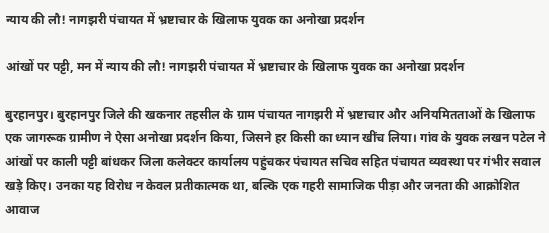न्याय की लौ! नागझरी पंचायत में भ्रष्टाचार के खिलाफ युवक का अनोखा प्रदर्शन

आंखों पर पट्टी, मन में न्याय की लौ! नागझरी पंचायत में भ्रष्टाचार के खिलाफ युवक का अनोखा प्रदर्शन

बुरहानपुर। बुरहानपुर जिले की खकनार तहसील के ग्राम पंचायत नागझरी में भ्रष्टाचार और अनियमितताओं के खिलाफ एक जागरूक ग्रामीण ने ऐसा अनोखा प्रदर्शन किया, जिसने हर किसी का ध्यान खींच लिया। गांव के युवक लखन पटेल ने आंखों पर काली पट्टी बांधकर जिला कलेक्टर कार्यालय पहुंचकर पंचायत सचिव सहित पंचायत व्यवस्था पर गंभीर सवाल खड़े किए। उनका यह विरोध न केवल प्रतीकात्मक था, बल्कि एक गहरी सामाजिक पीड़ा और जनता की आक्रोशित आवाज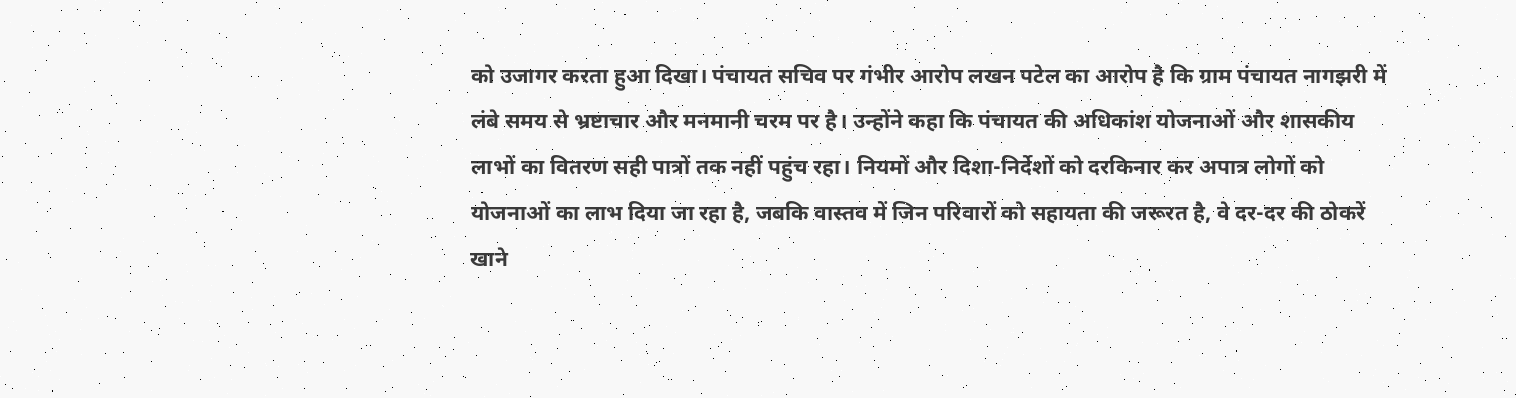को उजागर करता हुआ दिखा। पंचायत सचिव पर गंभीर आरोप लखन पटेल का आरोप है कि ग्राम पंचायत नागझरी में लंबे समय से भ्रष्टाचार और मनमानी चरम पर है। उन्होंने कहा कि पंचायत की अधिकांश योजनाओं और शासकीय लाभों का वितरण सही पात्रों तक नहीं पहुंच रहा। नियमों और दिशा-निर्देशों को दरकिनार कर अपात्र लोगों को योजनाओं का लाभ दिया जा रहा है, जबकि वास्तव में जिन परिवारों को सहायता की जरूरत है, वे दर-दर की ठोकरें खाने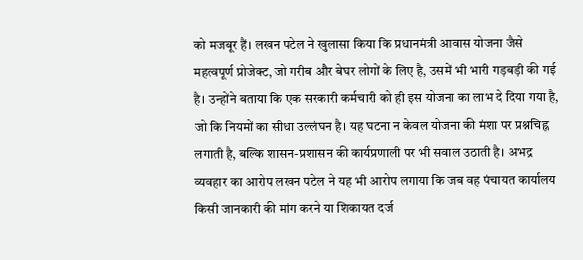को मजबूर हैं। लखन पटेल ने खुलासा किया कि प्रधानमंत्री आवास योजना जैसे महत्वपूर्ण प्रोजेक्ट, जो गरीब और बेघर लोगों के लिए है, उसमें भी भारी गड़बड़ी की गई है। उन्होंने बताया कि एक सरकारी कर्मचारी को ही इस योजना का लाभ दे दिया गया है, जो कि नियमों का सीधा उल्लंघन है। यह घटना न केवल योजना की मंशा पर प्रश्नचिह्न लगाती है, बल्कि शासन-प्रशासन की कार्यप्रणाली पर भी सवाल उठाती है। अभद्र व्यवहार का आरोप लखन पटेल ने यह भी आरोप लगाया कि जब वह पंचायत कार्यालय किसी जानकारी की मांग करने या शिकायत दर्ज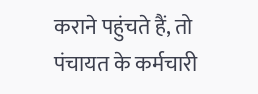कराने पहुंचते हैं, तो पंचायत के कर्मचारी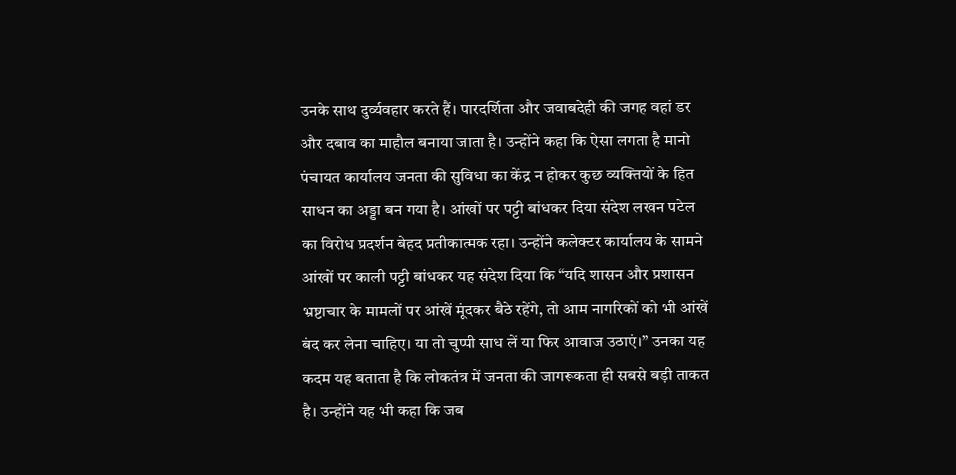उनके साथ दुर्व्यवहार करते हैं। पारदर्शिता और जवाबदेही की जगह वहां डर और दबाव का माहौल बनाया जाता है। उन्होंने कहा कि ऐसा लगता है मानो पंचायत कार्यालय जनता की सुविधा का केंद्र न होकर कुछ व्यक्तियों के हित साधन का अड्डा बन गया है। आंखों पर पट्टी बांधकर दिया संदेश लखन पटेल का विरोध प्रदर्शन बेहद प्रतीकात्मक रहा। उन्होंने कलेक्टर कार्यालय के सामने आंखों पर काली पट्टी बांधकर यह संदेश दिया कि “यदि शासन और प्रशासन भ्रष्टाचार के मामलों पर आंखें मूंदकर बैठे रहेंगे, तो आम नागरिकों को भी आंखें बंद कर लेना चाहिए। या तो चुप्पी साध लें या फिर आवाज उठाएं।” उनका यह कदम यह बताता है कि लोकतंत्र में जनता की जागरूकता ही सबसे बड़ी ताकत है। उन्होंने यह भी कहा कि जब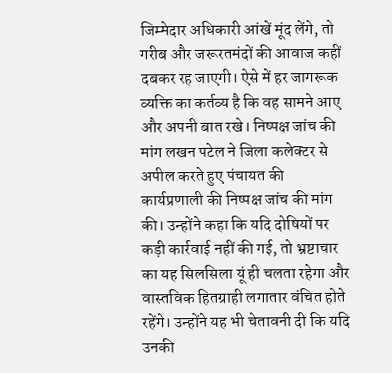जिम्मेदार अधिकारी आंखें मूंद लेंगे, तो गरीब और जरूरतमंदों की आवाज कहीं दबकर रह जाएगी। ऐसे में हर जागरूक व्यक्ति का कर्तव्य है कि वह सामने आए और अपनी बात रखे। निष्पक्ष जांच की मांग लखन पटेल ने जिला कलेक्टर से अपील करते हुए पंचायत की कार्यप्रणाली की निष्पक्ष जांच की मांग की। उन्होंने कहा कि यदि दोषियों पर कड़ी कार्रवाई नहीं की गई, तो भ्रष्टाचार का यह सिलसिला यूं ही चलता रहेगा और वास्तविक हितग्राही लगातार वंचित होते रहेंगे। उन्होंने यह भी चेतावनी दी कि यदि उनकी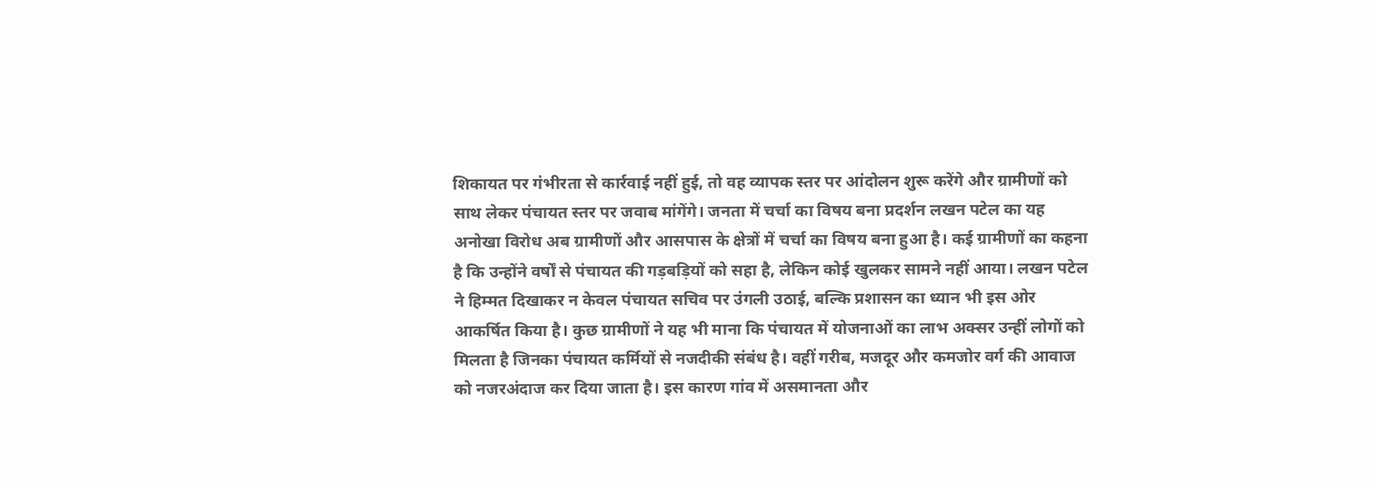शिकायत पर गंभीरता से कार्रवाई नहीं हुई, तो वह व्यापक स्तर पर आंदोलन शुरू करेंगे और ग्रामीणों को साथ लेकर पंचायत स्तर पर जवाब मांगेंगे। जनता में चर्चा का विषय बना प्रदर्शन लखन पटेल का यह अनोखा विरोध अब ग्रामीणों और आसपास के क्षेत्रों में चर्चा का विषय बना हुआ है। कई ग्रामीणों का कहना है कि उन्होंने वर्षों से पंचायत की गड़बड़ियों को सहा है, लेकिन कोई खुलकर सामने नहीं आया। लखन पटेल ने हिम्मत दिखाकर न केवल पंचायत सचिव पर उंगली उठाई, बल्कि प्रशासन का ध्यान भी इस ओर आकर्षित किया है। कुछ ग्रामीणों ने यह भी माना कि पंचायत में योजनाओं का लाभ अक्सर उन्हीं लोगों को मिलता है जिनका पंचायत कर्मियों से नजदीकी संबंध है। वहीं गरीब, मजदूर और कमजोर वर्ग की आवाज को नजरअंदाज कर दिया जाता है। इस कारण गांव में असमानता और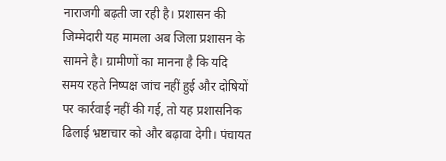नाराजगी बढ़ती जा रही है। प्रशासन की जिम्मेदारी यह मामला अब जिला प्रशासन के सामने है। ग्रामीणों का मानना है कि यदि समय रहते निष्पक्ष जांच नहीं हुई और दोषियों पर कार्रवाई नहीं की गई, तो यह प्रशासनिक ढिलाई भ्रष्टाचार को और बढ़ावा देगी। पंचायत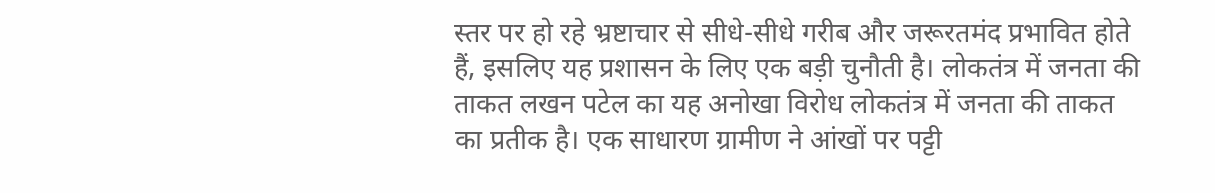स्तर पर हो रहे भ्रष्टाचार से सीधे-सीधे गरीब और जरूरतमंद प्रभावित होते हैं, इसलिए यह प्रशासन के लिए एक बड़ी चुनौती है। लोकतंत्र में जनता की ताकत लखन पटेल का यह अनोखा विरोध लोकतंत्र में जनता की ताकत का प्रतीक है। एक साधारण ग्रामीण ने आंखों पर पट्टी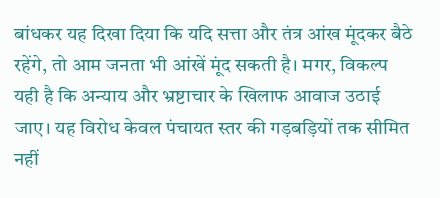बांधकर यह दिखा दिया कि यदि सत्ता और तंत्र आंख मूंदकर बैठे रहेंगे, तो आम जनता भी आंखें मूंद सकती है। मगर, विकल्प यही है कि अन्याय और भ्रष्टाचार के खिलाफ आवाज उठाई जाए। यह विरोध केवल पंचायत स्तर की गड़बड़ियों तक सीमित नहीं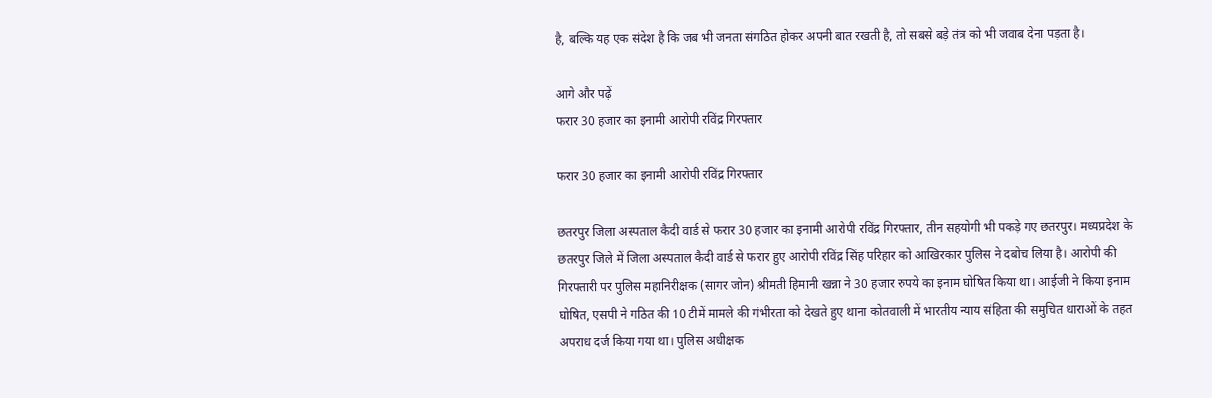है, बल्कि यह एक संदेश है कि जब भी जनता संगठित होकर अपनी बात रखती है, तो सबसे बड़े तंत्र को भी जवाब देना पड़ता है।

आगे और पढ़ें
फरार 30 हजार का इनामी आरोपी रविंद्र गिरफ्तार

फरार 30 हजार का इनामी आरोपी रविंद्र गिरफ्तार

छतरपुर जिला अस्पताल कैदी वार्ड से फरार 30 हजार का इनामी आरोपी रविंद्र गिरफ्तार, तीन सहयोगी भी पकड़े गए छतरपुर। मध्यप्रदेश के छतरपुर जिले में जिला अस्पताल कैदी वार्ड से फरार हुए आरोपी रविंद्र सिंह परिहार को आखिरकार पुलिस ने दबोच लिया है। आरोपी की गिरफ्तारी पर पुलिस महानिरीक्षक (सागर जोन) श्रीमती हिमानी खन्ना ने 30 हजार रुपये का इनाम घोषित किया था। आईजी ने किया इनाम घोषित, एसपी ने गठित की 10 टीमें मामले की गंभीरता को देखते हुए थाना कोतवाली में भारतीय न्याय संहिता की समुचित धाराओं के तहत अपराध दर्ज किया गया था। पुलिस अधीक्षक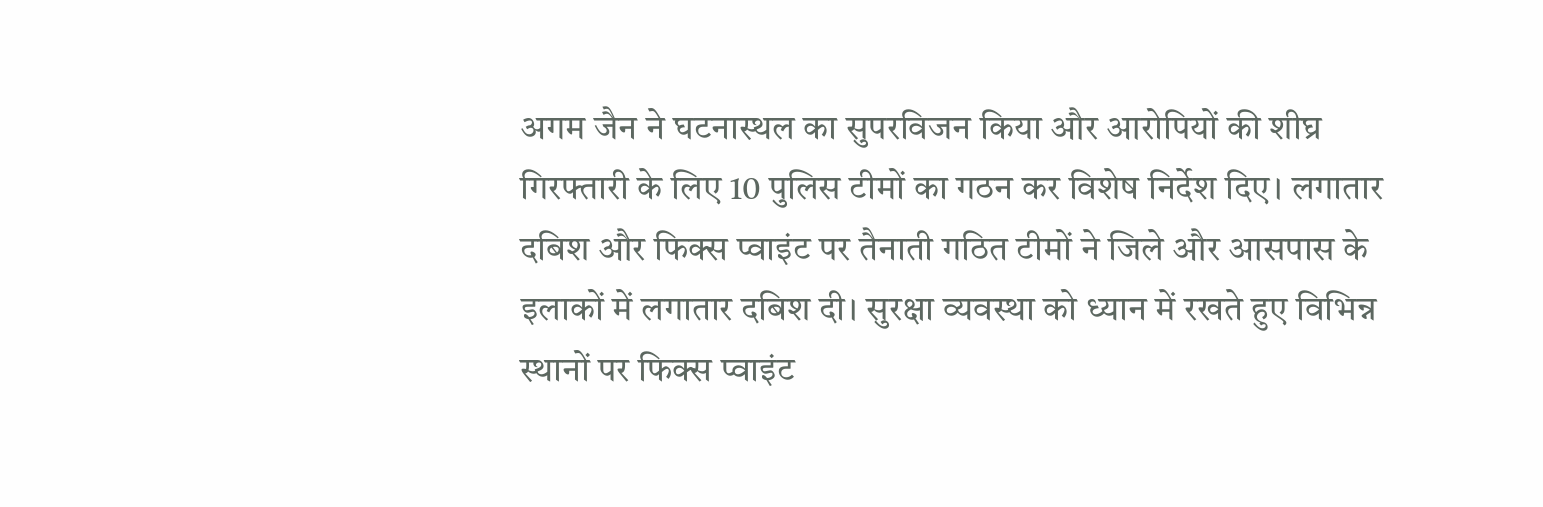अगम जैन ने घटनास्थल का सुपरविजन किया और आरोपियों की शीघ्र गिरफ्तारी के लिए 10 पुलिस टीमों का गठन कर विशेष निर्देश दिए। लगातार दबिश और फिक्स प्वाइंट पर तैनाती गठित टीमों ने जिले और आसपास के इलाकों में लगातार दबिश दी। सुरक्षा व्यवस्था को ध्यान में रखते हुए विभिन्न स्थानों पर फिक्स प्वाइंट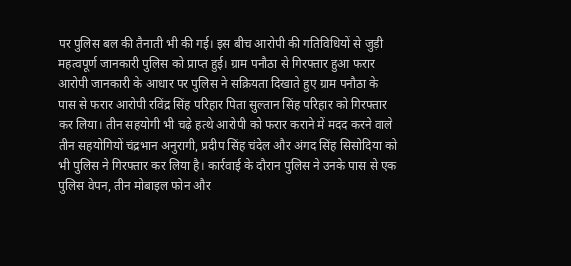पर पुलिस बल की तैनाती भी की गई। इस बीच आरोपी की गतिविधियों से जुड़ी महत्वपूर्ण जानकारी पुलिस को प्राप्त हुई। ग्राम पनौठा से गिरफ्तार हुआ फरार आरोपी जानकारी के आधार पर पुलिस ने सक्रियता दिखाते हुए ग्राम पनौठा के पास से फरार आरोपी रविंद्र सिंह परिहार पिता सुल्तान सिंह परिहार को गिरफ्तार कर लिया। तीन सहयोगी भी चढ़े हत्थे आरोपी को फरार कराने में मदद करने वाले तीन सहयोगियों चंद्रभान अनुरागी, प्रदीप सिंह चंदेल और अंगद सिंह सिसोदिया को भी पुलिस ने गिरफ्तार कर लिया है। कार्रवाई के दौरान पुलिस ने उनके पास से एक पुलिस वेपन, तीन मोबाइल फोन और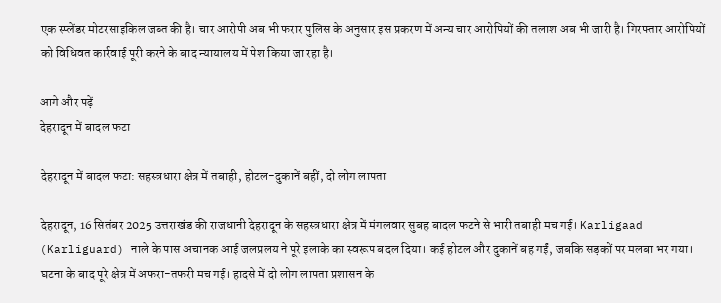एक स्प्लेंडर मोटरसाइकिल जब्त की है। चार आरोपी अब भी फरार पुलिस के अनुसार इस प्रकरण में अन्य चार आरोपियों की तलाश अब भी जारी है। गिरफ्तार आरोपियों को विधिवत कार्रवाई पूरी करने के बाद न्यायालय में पेश किया जा रहा है।

आगे और पढ़ें
देहरादून में बादल फटा

देहरादून में बादल फटा: सहस्त्रधारा क्षेत्र में तबाही, होटल-दुकानें बहीं, दो लोग लापता

देहरादून, 16 सितंबर 2025 उत्तराखंड की राजधानी देहरादून के सहस्त्रधारा क्षेत्र में मंगलवार सुबह बादल फटने से भारी तबाही मच गई। Karligaad (Karliguard) नाले के पास अचानक आई जलप्रलय ने पूरे इलाके का स्वरूप बदल दिया। कई होटल और दुकानें बह गईं, जबकि सड़कों पर मलबा भर गया। घटना के बाद पूरे क्षेत्र में अफरा-तफरी मच गई। हादसे में दो लोग लापता प्रशासन के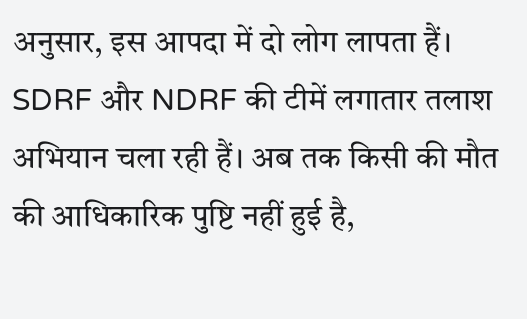अनुसार, इस आपदा में दो लोग लापता हैं। SDRF और NDRF की टीमें लगातार तलाश अभियान चला रही हैं। अब तक किसी की मौत की आधिकारिक पुष्टि नहीं हुई है,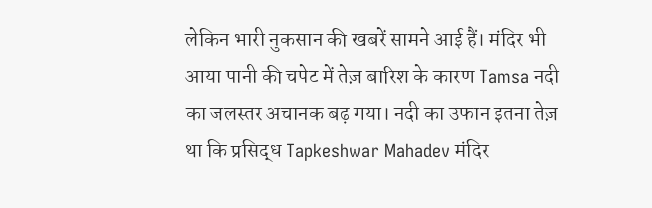लेकिन भारी नुकसान की खबरें सामने आई हैं। मंदिर भी आया पानी की चपेट में तेज़ बारिश के कारण Tamsa नदी का जलस्तर अचानक बढ़ गया। नदी का उफान इतना तेज़ था कि प्रसिद्ध Tapkeshwar Mahadev मंदिर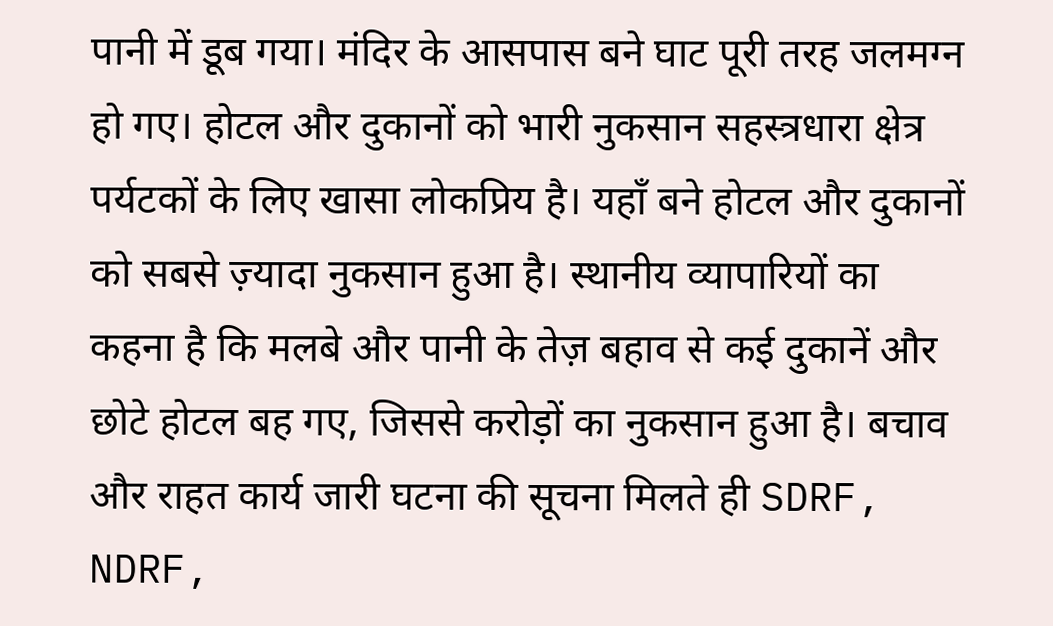पानी में डूब गया। मंदिर के आसपास बने घाट पूरी तरह जलमग्न हो गए। होटल और दुकानों को भारी नुकसान सहस्त्रधारा क्षेत्र पर्यटकों के लिए खासा लोकप्रिय है। यहाँ बने होटल और दुकानों को सबसे ज़्यादा नुकसान हुआ है। स्थानीय व्यापारियों का कहना है कि मलबे और पानी के तेज़ बहाव से कई दुकानें और छोटे होटल बह गए, जिससे करोड़ों का नुकसान हुआ है। बचाव और राहत कार्य जारी घटना की सूचना मिलते ही SDRF, NDRF,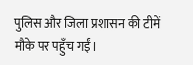पुलिस और जिला प्रशासन की टीमें मौके पर पहुँच गईं।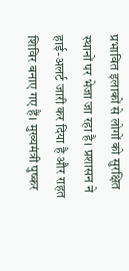प्रभावित इलाकों से लोगों को सुरक्षित स्थानों पर भेजा जा रहा है। प्रशासन ने हाई-अलर्ट जारी कर दिया है और राहत शिविर बनाए गए हैं। मुख्यमंत्री पुष्कर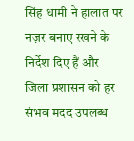सिंह धामी ने हालात पर नज़र बनाए रखने के निर्देश दिए हैं और जिला प्रशासन को हर संभव मदद उपलब्ध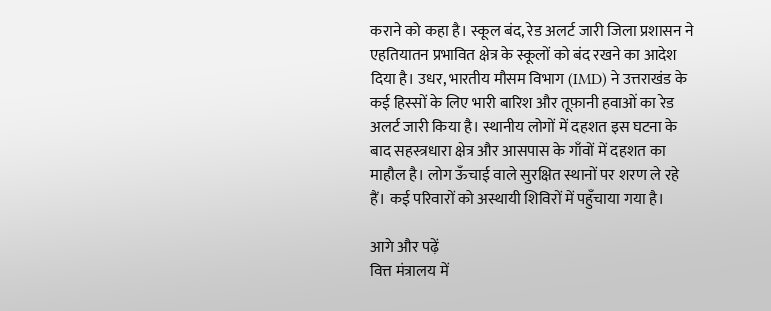कराने को कहा है। स्कूल बंद, रेड अलर्ट जारी जिला प्रशासन ने एहतियातन प्रभावित क्षेत्र के स्कूलों को बंद रखने का आदेश दिया है। उधर, भारतीय मौसम विभाग (IMD) ने उत्तराखंड के कई हिस्सों के लिए भारी बारिश और तूफ़ानी हवाओं का रेड अलर्ट जारी किया है। स्थानीय लोगों में दहशत इस घटना के बाद सहस्त्रधारा क्षेत्र और आसपास के गाँवों में दहशत का माहौल है। लोग ऊँचाई वाले सुरक्षित स्थानों पर शरण ले रहे हैं। कई परिवारों को अस्थायी शिविरों में पहुँचाया गया है।

आगे और पढ़ें
वित्त मंत्रालय में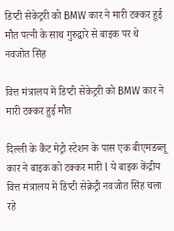डिप्टी सेकेट्ररी को BMW कार ने मारी टक्कर हुई मौत पत्नी के साथ गुरुद्वारे से बाइक पर थे नवजोत सिंह

वित्त मंत्रालय में डिप्टी सेकेट्ररी को BMW कार ने मारी टक्कर हुई मौत

दिल्ली के कैंट मेट्रो स्टेशन के पास एक बीएमडब्लू कार ने बाइक को टक्कर मारी l ये बाइक केंद्रीय वित्त मंत्रालय में डिप्टी सेक्रेट्री नवजोत सिंह चला रहे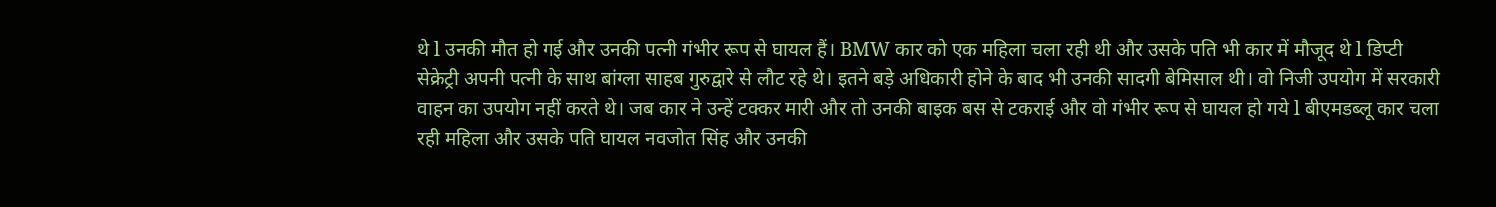थे l उनकी मौत हो गई और उनकी पत्नी गंभीर रूप से घायल हैं। BMW कार को एक महिला चला रही थी और उसके पति भी कार में मौजूद थे l डिप्टी सेक्रेट्री अपनी पत्नी के साथ बांग्ला साहब गुरुद्वारे से लौट रहे थे। इतने बड़े अधिकारी होने के बाद भी उनकी सादगी बेमिसाल थी। वो निजी उपयोग में सरकारी वाहन का उपयोग नहीं करते थे। जब कार ने उन्हें टक्कर मारी और तो उनकी बाइक बस से टकराई और वो गंभीर रूप से घायल हो गये l बीएमडब्लू कार चला रही महिला और उसके पति घायल नवजोत सिंह और उनकी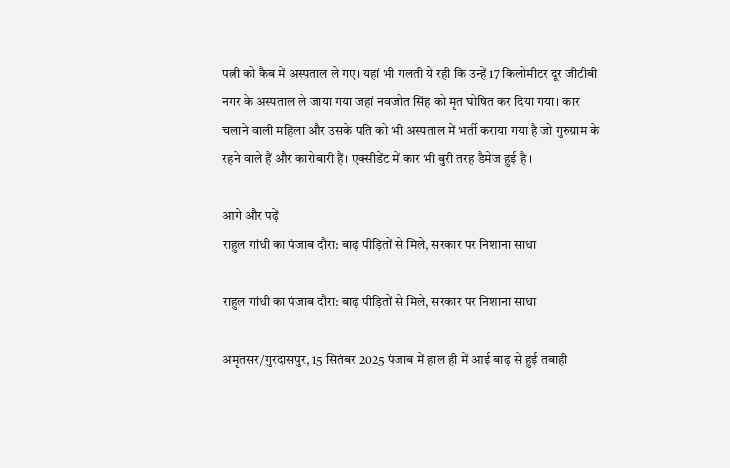पत्नी को कैब में अस्पताल ले गए। यहां भी गलती ये रही कि उन्हें 17 किलोमीटर दूर जीटीबी नगर के अस्पताल ले जाया गया जहां नवजोत सिंह को मृत घोषित कर दिया गया। कार चलाने वाली महिला और उसके पति को भी अस्पताल में भर्ती कराया गया है जो गुरुग्राम के रहने वाले हैं और कारोबारी हैं। एक्सीडेंट में कार भी बुरी तरह डैमेज हुई है ।

आगे और पढ़ें
राहुल गांधी का पंजाब दौरा: बाढ़ पीड़ितों से मिले, सरकार पर निशाना साधा

राहुल गांधी का पंजाब दौरा: बाढ़ पीड़ितों से मिले, सरकार पर निशाना साधा

अमृतसर/गुरदासपुर, 15 सितंबर 2025 पंजाब में हाल ही में आई बाढ़ से हुई तबाही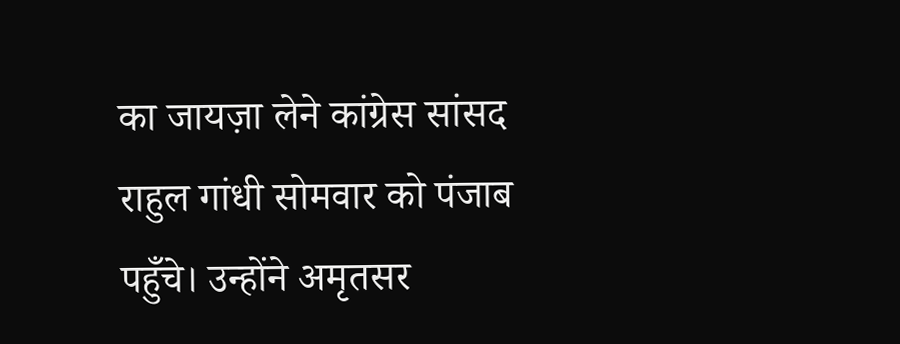का जायज़ा लेने कांग्रेस सांसद राहुल गांधी सोमवार को पंजाब पहुँचे। उन्होंने अमृतसर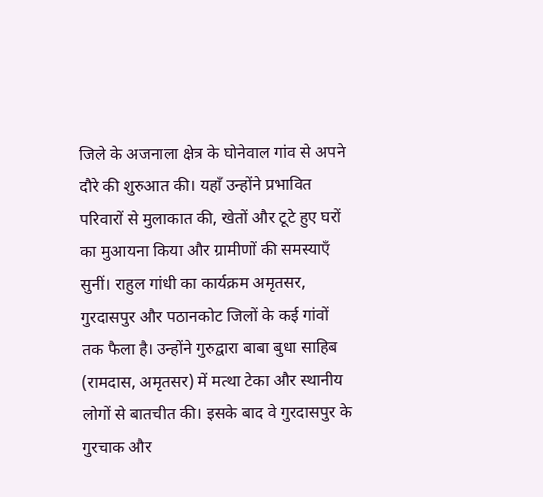जिले के अजनाला क्षेत्र के घोनेवाल गांव से अपने दौरे की शुरुआत की। यहाँ उन्होंने प्रभावित परिवारों से मुलाकात की, खेतों और टूटे हुए घरों का मुआयना किया और ग्रामीणों की समस्याएँ सुनीं। राहुल गांधी का कार्यक्रम अमृतसर, गुरदासपुर और पठानकोट जिलों के कई गांवों तक फैला है। उन्होंने गुरुद्वारा बाबा बुधा साहिब (रामदास, अमृतसर) में मत्था टेका और स्थानीय लोगों से बातचीत की। इसके बाद वे गुरदासपुर के गुरचाक और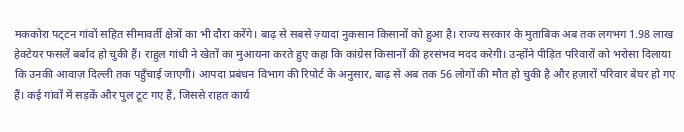मककोरा पट्‌टन गांवों सहित सीमावर्ती क्षेत्रों का भी दौरा करेंगे। बाढ़ से सबसे ज़्यादा नुकसान किसानों को हुआ है। राज्य सरकार के मुताबिक अब तक लगभग 1.98 लाख हेक्टेयर फसलें बर्बाद हो चुकी हैं। राहुल गांधी ने खेतों का मुआयना करते हुए कहा कि कांग्रेस किसानों की हरसंभव मदद करेगी। उन्होंने पीड़ित परिवारों को भरोसा दिलाया कि उनकी आवाज़ दिल्ली तक पहुँचाई जाएगी। आपदा प्रबंधन विभाग की रिपोर्ट के अनुसार, बाढ़ से अब तक 56 लोगों की मौत हो चुकी है और हज़ारों परिवार बेघर हो गए हैं। कई गांवों में सड़कें और पुल टूट गए हैं, जिससे राहत कार्य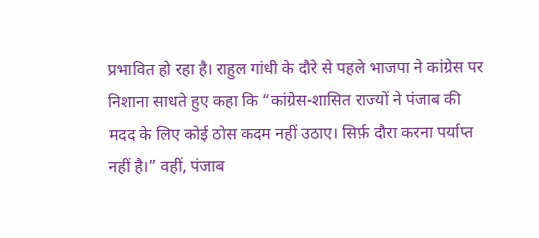प्रभावित हो रहा है। राहुल गांधी के दौरे से पहले भाजपा ने कांग्रेस पर निशाना साधते हुए कहा कि “कांग्रेस-शासित राज्यों ने पंजाब की मदद के लिए कोई ठोस कदम नहीं उठाए। सिर्फ़ दौरा करना पर्याप्त नहीं है।” वहीं, पंजाब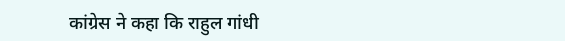कांग्रेस ने कहा कि राहुल गांधी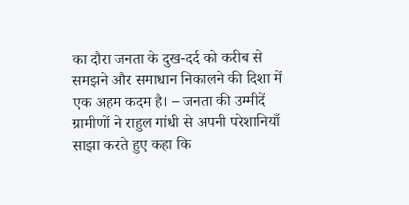का दौरा जनता के दुख-दर्द को करीब से समझने और समाधान निकालने की दिशा में एक अहम कदम है। – जनता की उम्मीदें ग्रामीणों ने राहुल गांधी से अपनी परेशानियाँ साझा करते हुए कहा कि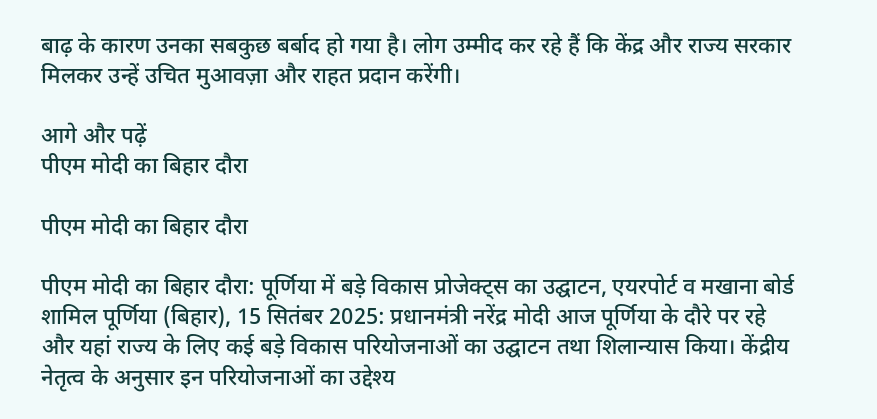बाढ़ के कारण उनका सबकुछ बर्बाद हो गया है। लोग उम्मीद कर रहे हैं कि केंद्र और राज्य सरकार मिलकर उन्हें उचित मुआवज़ा और राहत प्रदान करेंगी।

आगे और पढ़ें
पीएम मोदी का बिहार दौरा

पीएम मोदी का बिहार दौरा

पीएम मोदी का बिहार दौरा: पूर्णिया में बड़े विकास प्रोजेक्ट्स का उद्घाटन, एयरपोर्ट व मखाना बोर्ड शामिल पूर्णिया (बिहार), 15 सितंबर 2025: प्रधानमंत्री नरेंद्र मोदी आज पूर्णिया के दौरे पर रहे और यहां राज्य के लिए कई बड़े विकास परियोजनाओं का उद्घाटन तथा शिलान्यास किया। केंद्रीय नेतृत्व के अनुसार इन परियोजनाओं का उद्देश्य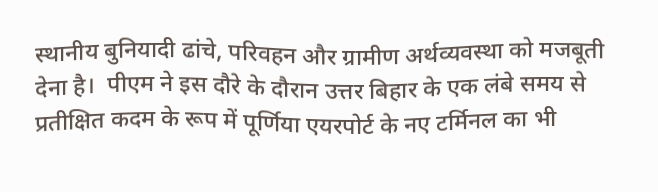स्थानीय बुनियादी ढांचे, परिवहन और ग्रामीण अर्थव्यवस्था को मजबूती देना है।  पीएम ने इस दौरे के दौरान उत्तर बिहार के एक लंबे समय से प्रतीक्षित कदम के रूप में पूर्णिया एयरपोर्ट के नए टर्मिनल का भी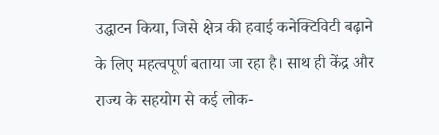उद्धाटन किया, जिसे क्षेत्र की हवाई कनेक्टिविटी बढ़ाने के लिए महत्वपूर्ण बताया जा रहा है। साथ ही केंद्र और राज्य के सहयोग से कई लोक-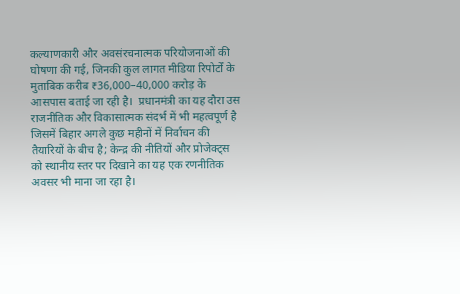कल्याणकारी और अवसंरचनात्मक परियोजनाओं की घोषणा की गई, जिनकी कुल लागत मीडिया रिपोर्टों के मुताबिक करीब ₹36,000–40,000 करोड़ के आसपास बताई जा रही है।  प्रधानमंत्री का यह दौरा उस राजनीतिक और विकासात्मक संदर्भ में भी महत्वपूर्ण है जिसमें बिहार अगले कुछ महीनों में निर्वाचन की तैयारियों के बीच है; केन्द्र की नीतियों और प्रोजेक्ट्स को स्थानीय स्तर पर दिखाने का यह एक रणनीतिक अवसर भी माना जा रहा है।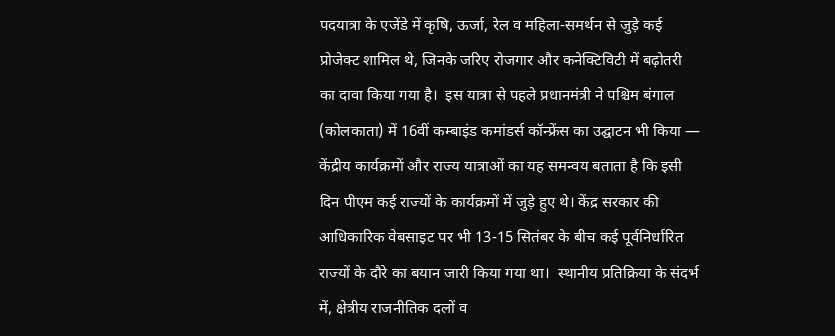पदयात्रा के एजेंडे में कृषि, ऊर्जा, रेल व महिला-समर्थन से जुड़े कई प्रोजेक्ट शामिल थे, जिनके जरिए रोजगार और कनेक्टिविटी में बढ़ोतरी का दावा किया गया है।  इस यात्रा से पहले प्रधानमंत्री ने पश्चिम बंगाल (कोलकाता) में 16वीं कम्बाइंड कमांडर्स कॉन्फ्रेंस का उद्घाटन भी किया — केंद्रीय कार्यक्रमों और राज्य यात्राओं का यह समन्वय बताता है कि इसी दिन पीएम कई राज्यों के कार्यक्रमों में जुड़े हुए थे। केंद्र सरकार की आधिकारिक वेबसाइट पर भी 13-15 सितंबर के बीच कई पूर्वनिर्धारित राज्यों के दौरे का बयान जारी किया गया था।  स्थानीय प्रतिक्रिया के संदर्भ में, क्षेत्रीय राजनीतिक दलों व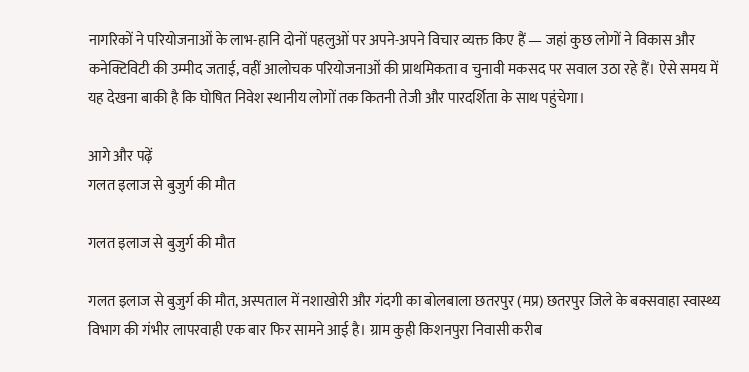नागरिकों ने परियोजनाओं के लाभ-हानि दोनों पहलुओं पर अपने-अपने विचार व्यक्त किए हैं — जहां कुछ लोगों ने विकास और कनेक्टिविटी की उम्मीद जताई, वहीं आलोचक परियोजनाओं की प्राथमिकता व चुनावी मकसद पर सवाल उठा रहे हैं। ऐसे समय में यह देखना बाकी है कि घोषित निवेश स्थानीय लोगों तक कितनी तेजी और पारदर्शिता के साथ पहुंचेगा।

आगे और पढ़ें
गलत इलाज से बुजुर्ग की मौत

गलत इलाज से बुजुर्ग की मौत

गलत इलाज से बुजुर्ग की मौत, अस्पताल में नशाखोरी और गंदगी का बोलबाला छतरपुर (मप्र) छतरपुर जिले के बक्सवाहा स्वास्थ्य विभाग की गंभीर लापरवाही एक बार फिर सामने आई है। ग्राम कुही किशनपुरा निवासी करीब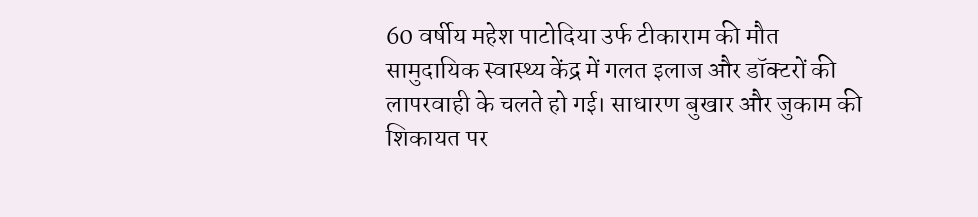60 वर्षीय महेश पाटोदिया उर्फ टीकाराम की मौत सामुदायिक स्वास्थ्य केंद्र में गलत इलाज और डॉक्टरों की लापरवाही के चलते हो गई। साधारण बुखार और जुकाम की शिकायत पर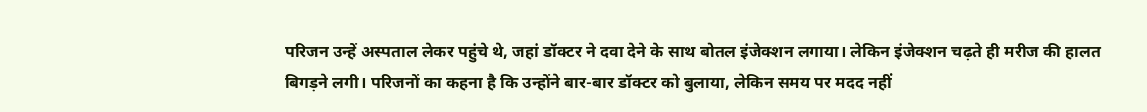परिजन उन्हें अस्पताल लेकर पहुंचे थे, जहां डॉक्टर ने दवा देने के साथ बोतल इंजेक्शन लगाया। लेकिन इंजेक्शन चढ़ते ही मरीज की हालत बिगड़ने लगी। परिजनों का कहना है कि उन्होंने बार-बार डॉक्टर को बुलाया, लेकिन समय पर मदद नहीं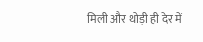मिली और थोड़ी ही देर में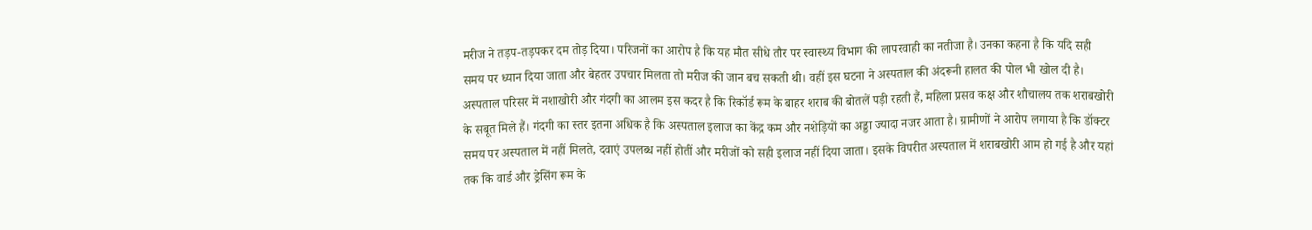मरीज ने तड़प-तड़पकर दम तोड़ दिया। परिजनों का आरोप है कि यह मौत सीधे तौर पर स्वास्थ्य विभाग की लापरवाही का नतीजा है। उनका कहना है कि यदि सही समय पर ध्यान दिया जाता और बेहतर उपचार मिलता तो मरीज की जान बच सकती थी। वहीं इस घटना ने अस्पताल की अंदरूनी हालत की पोल भी खोल दी है। अस्पताल परिसर में नशाखोरी और गंदगी का आलम इस कदर है कि रिकॉर्ड रूम के बाहर शराब की बोतलें पड़ी रहती हैं, महिला प्रसव कक्ष और शौचालय तक शराबखोरी के सबूत मिले हैं। गंदगी का स्तर इतना अधिक है कि अस्पताल इलाज का केंद्र कम और नशेड़ियों का अड्डा ज्यादा नजर आता है। ग्रामीणों ने आरोप लगाया है कि डॉक्टर समय पर अस्पताल में नहीं मिलते, दवाएं उपलब्ध नहीं होतीं और मरीजों को सही इलाज नहीं दिया जाता। इसके विपरीत अस्पताल में शराबखोरी आम हो गई है और यहां तक कि वार्ड और ड्रेसिंग रूम के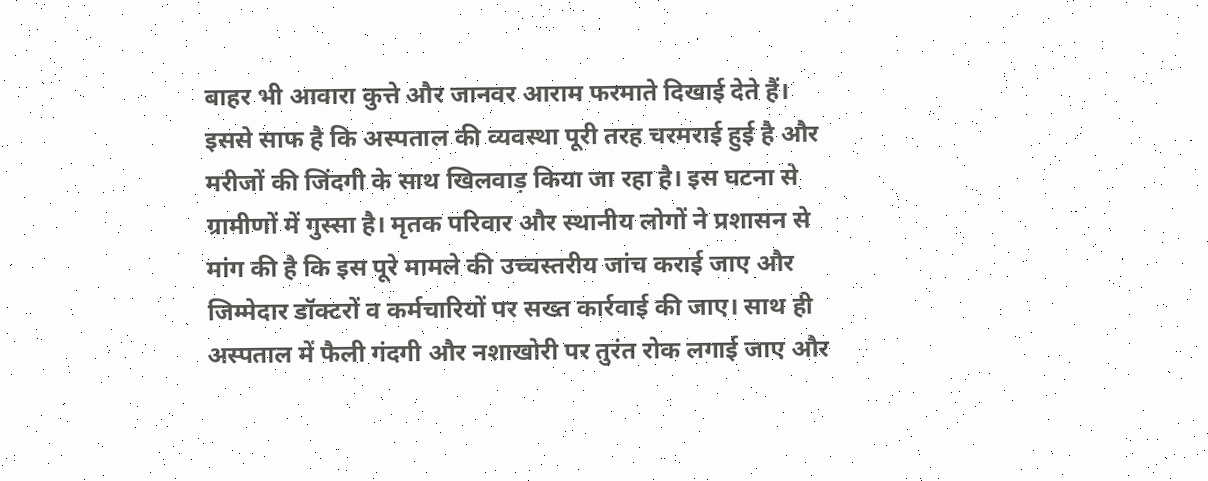बाहर भी आवारा कुत्ते और जानवर आराम फरमाते दिखाई देते हैं। इससे साफ है कि अस्पताल की व्यवस्था पूरी तरह चरमराई हुई है और मरीजों की जिंदगी के साथ खिलवाड़ किया जा रहा है। इस घटना से ग्रामीणों में गुस्सा है। मृतक परिवार और स्थानीय लोगों ने प्रशासन से मांग की है कि इस पूरे मामले की उच्चस्तरीय जांच कराई जाए और जिम्मेदार डॉक्टरों व कर्मचारियों पर सख्त कार्रवाई की जाए। साथ ही अस्पताल में फैली गंदगी और नशाखोरी पर तुरंत रोक लगाई जाए और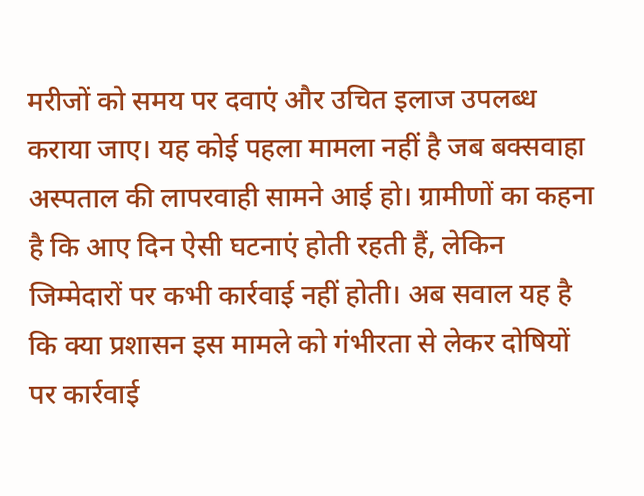मरीजों को समय पर दवाएं और उचित इलाज उपलब्ध कराया जाए। यह कोई पहला मामला नहीं है जब बक्सवाहा अस्पताल की लापरवाही सामने आई हो। ग्रामीणों का कहना है कि आए दिन ऐसी घटनाएं होती रहती हैं, लेकिन जिम्मेदारों पर कभी कार्रवाई नहीं होती। अब सवाल यह है कि क्या प्रशासन इस मामले को गंभीरता से लेकर दोषियों पर कार्रवाई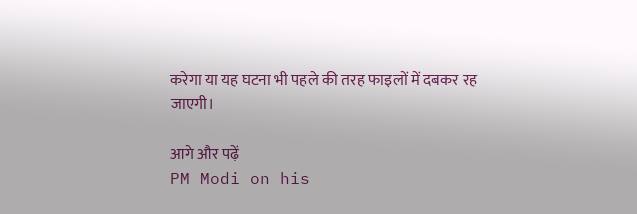करेगा या यह घटना भी पहले की तरह फाइलों में दबकर रह जाएगी।

आगे और पढ़ें
PM Modi on his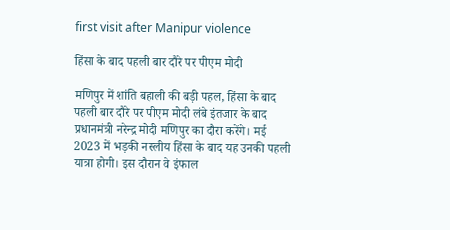first visit after Manipur violence

हिंसा के बाद पहली बार दौरे पर पीएम मोदी

मणिपुर में शांति बहाली की बड़ी पहल, हिंसा के बाद पहली बार दौरे पर पीएम मोदी लंबे इंतजार के बाद प्रधानमंत्री नरेन्द्र मोदी मणिपुर का दौरा करेंगे। मई 2023 में भड़की नस्लीय हिंसा के बाद यह उनकी पहली यात्रा होगी। इस दौरान वे इंफाल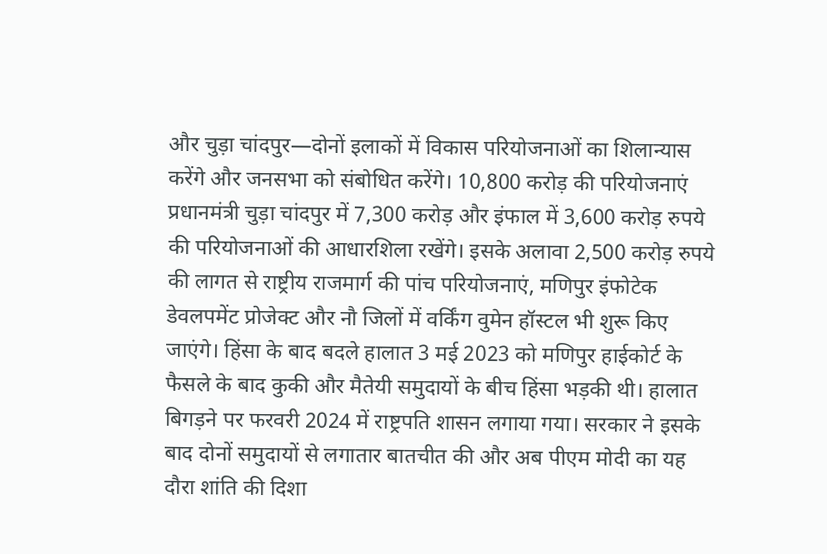और चुड़ा चांदपुर—दोनों इलाकों में विकास परियोजनाओं का शिलान्यास करेंगे और जनसभा को संबोधित करेंगे। 10,800 करोड़ की परियोजनाएं प्रधानमंत्री चुड़ा चांदपुर में 7,300 करोड़ और इंफाल में 3,600 करोड़ रुपये की परियोजनाओं की आधारशिला रखेंगे। इसके अलावा 2,500 करोड़ रुपये की लागत से राष्ट्रीय राजमार्ग की पांच परियोजनाएं, मणिपुर इंफोटेक डेवलपमेंट प्रोजेक्ट और नौ जिलों में वर्किंग वुमेन हॉस्टल भी शुरू किए जाएंगे। हिंसा के बाद बदले हालात 3 मई 2023 को मणिपुर हाईकोर्ट के फैसले के बाद कुकी और मैतेयी समुदायों के बीच हिंसा भड़की थी। हालात बिगड़ने पर फरवरी 2024 में राष्ट्रपति शासन लगाया गया। सरकार ने इसके बाद दोनों समुदायों से लगातार बातचीत की और अब पीएम मोदी का यह दौरा शांति की दिशा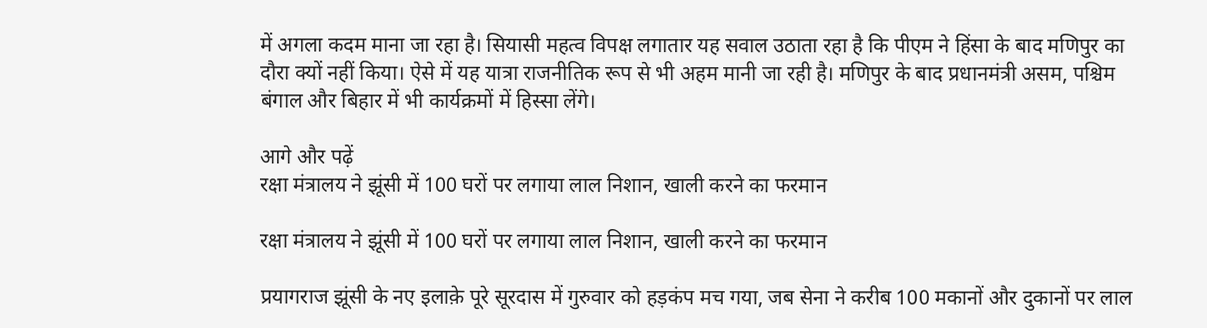में अगला कदम माना जा रहा है। सियासी महत्व विपक्ष लगातार यह सवाल उठाता रहा है कि पीएम ने हिंसा के बाद मणिपुर का दौरा क्यों नहीं किया। ऐसे में यह यात्रा राजनीतिक रूप से भी अहम मानी जा रही है। मणिपुर के बाद प्रधानमंत्री असम, पश्चिम बंगाल और बिहार में भी कार्यक्रमों में हिस्सा लेंगे।

आगे और पढ़ें
रक्षा मंत्रालय ने झूंसी में 100 घरों पर लगाया लाल निशान, खाली करने का फरमान

रक्षा मंत्रालय ने झूंसी में 100 घरों पर लगाया लाल निशान, खाली करने का फरमान

प्रयागराज झूंसी के नए इलाक़े पूरे सूरदास में गुरुवार को हड़कंप मच गया, जब सेना ने करीब 100 मकानों और दुकानों पर लाल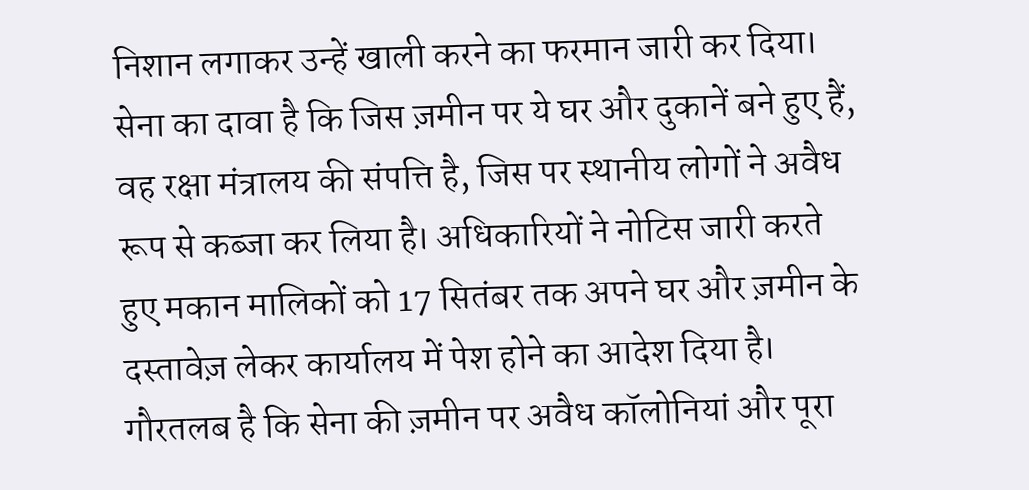निशान लगाकर उन्हें खाली करने का फरमान जारी कर दिया। सेना का दावा है कि जिस ज़मीन पर ये घर और दुकानें बने हुए हैं, वह रक्षा मंत्रालय की संपत्ति है, जिस पर स्थानीय लोगों ने अवैध रूप से कब्जा कर लिया है। अधिकारियों ने नोटिस जारी करते हुए मकान मालिकों को 17 सितंबर तक अपने घर और ज़मीन के दस्तावेज़ लेकर कार्यालय में पेश होने का आदेश दिया है। गौरतलब है कि सेना की ज़मीन पर अवैध कॉलोनियां और पूरा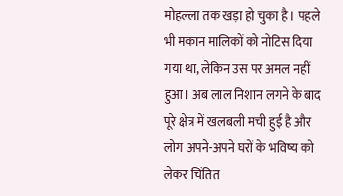मोहल्ला तक खड़ा हो चुका है। पहले भी मकान मालिकों को नोटिस दिया गया था, लेकिन उस पर अमल नहीं हुआ। अब लाल निशान लगने के बाद पूरे क्षेत्र में खलबली मची हुई है और लोग अपने-अपने घरों के भविष्य को लेकर चिंतित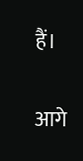हैं।

आगे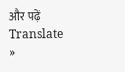और पढ़ें
Translate »